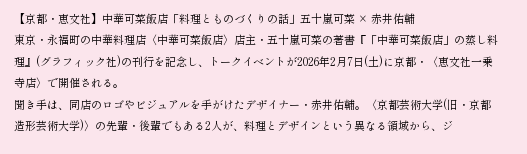【京都・恵文社】中華可菜飯店「料理とものづくりの話」五十嵐可菜 × 赤井佑輔
東京・永福町の中華料理店〈中華可菜飯店〉店主・五十嵐可菜の著書『「中華可菜飯店」の蒸し料理』(グラフィック社)の刊行を記念し、トークイベントが2026年2月7日(土)に京都・〈恵文社一乗寺店〉で開催される。
聞き手は、同店のロゴやビジュアルを手がけたデザイナー・赤井佑輔。〈京都芸術大学(旧・京都造形芸術大学)〉の先輩・後輩でもある2人が、料理とデザインという異なる領域から、ジ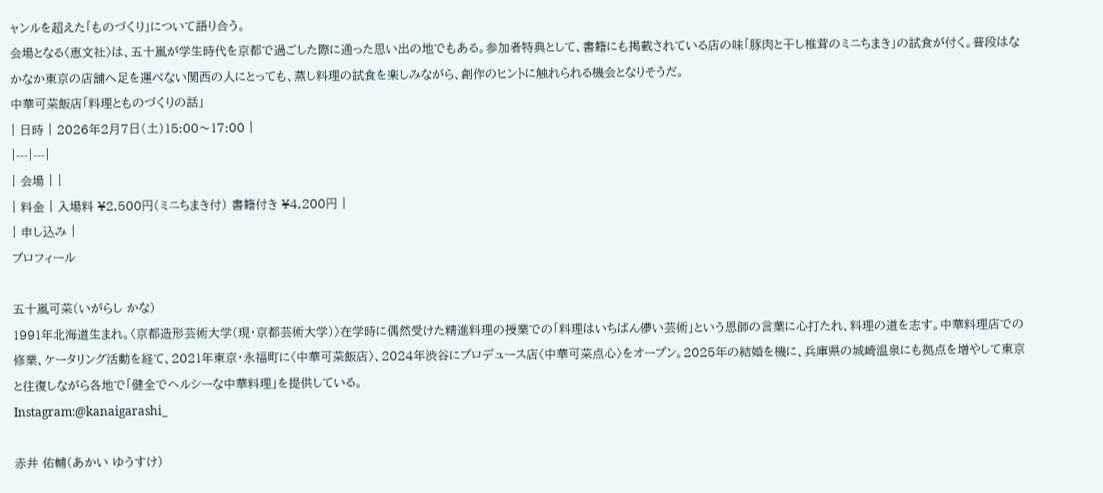ャンルを超えた「ものづくり」について語り合う。
会場となる〈恵文社〉は、五十嵐が学生時代を京都で過ごした際に通った思い出の地でもある。参加者特典として、書籍にも掲載されている店の味「豚肉と干し椎茸のミニちまき」の試食が付く。普段はなかなか東京の店舗へ足を運べない関西の人にとっても、蒸し料理の試食を楽しみながら、創作のヒントに触れられる機会となりそうだ。
中華可菜飯店「料理とものづくりの話」
| 日時 | 2026年2月7日(土)15:00〜17:00 |
|---|---|
| 会場 | |
| 料金 | 入場料 ¥2,500円(ミニちまき付) 書籍付き ¥4,200円 |
| 申し込み |
プロフィール

五十嵐可菜(いがらし かな)
1991年北海道生まれ。〈京都造形芸術大学(現・京都芸術大学)〉在学時に偶然受けた精進料理の授業での「料理はいちばん儚い芸術」という恩師の言葉に心打たれ、料理の道を志す。中華料理店での修業、ケータリング活動を経て、2021年東京・永福町に〈中華可菜飯店〉、2024年渋谷にプロデュース店〈中華可菜点心〉をオープン。2025年の結婚を機に、兵庫県の城崎温泉にも拠点を増やして東京と往復しながら各地で「健全でヘルシーな中華料理」を提供している。
Instagram:@kanaigarashi_

赤井 佑輔(あかい ゆうすけ)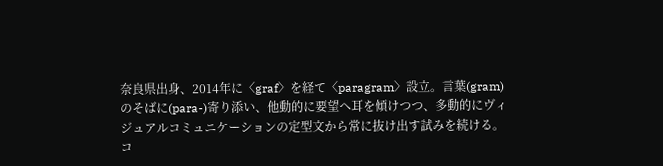奈良県出身、2014年に〈graf〉を経て〈paragram〉設立。言葉(gram)のそばに(para-)寄り添い、他動的に要望へ耳を傾けつつ、多動的にヴィジュアルコミュニケーションの定型文から常に抜け出す試みを続ける。コ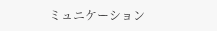ミュニケーション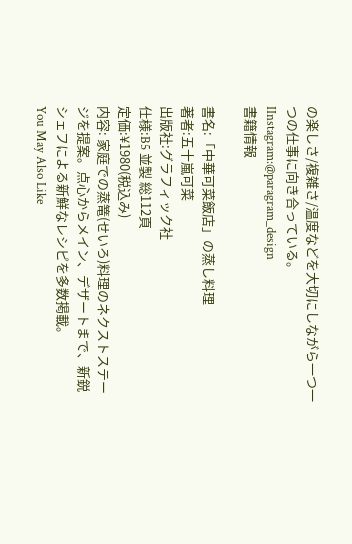の楽しさ/複雑さ/温度などを大切にしながら一つ一つの仕事に向き合っている。
IInstagram:@paragram_design
書籍情報

書名:「中華可菜飯店」の蒸し料理
著者:五十嵐可菜
出版社:グラフィック社
仕様:B5 並製 総112頁
定価:¥1980(税込み)
内容: 家庭での蒸篭(せいろ)料理のネクストステージを提案。点心からメイン、デザートまで、新鋭シェフによる新鮮なレシピを多数掲載。
You May Also Like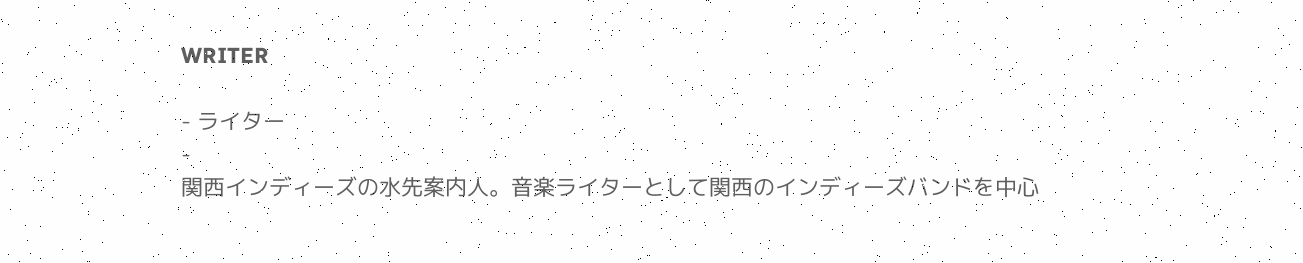WRITER

- ライター
-
関西インディーズの水先案内人。音楽ライターとして関西のインディーズバンドを中心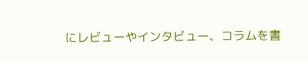にレビューやインタビュー、コラムを書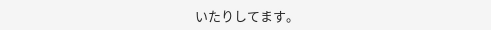いたりしてます。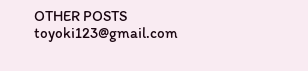OTHER POSTS
toyoki123@gmail.com